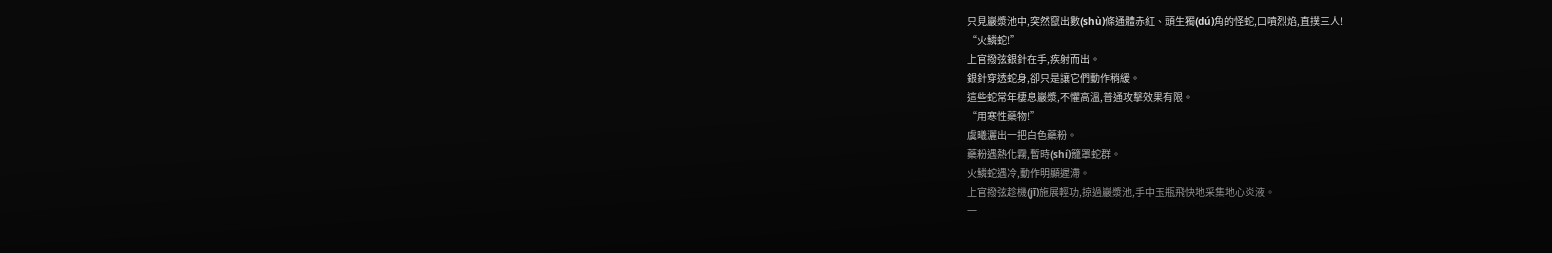只見巖漿池中,突然竄出數(shù)條通體赤紅、頭生獨(dú)角的怪蛇,口噴烈焰,直撲三人!
“火鱗蛇!”
上官撥弦銀針在手,疾射而出。
銀針穿透蛇身,卻只是讓它們動作稍緩。
這些蛇常年棲息巖漿,不懼高溫,普通攻擊效果有限。
“用寒性藥物!”
虞曦灑出一把白色藥粉。
藥粉遇熱化霧,暫時(shí)籠罩蛇群。
火鱗蛇遇冷,動作明顯遲滯。
上官撥弦趁機(jī)施展輕功,掠過巖漿池,手中玉瓶飛快地采集地心炎液。
一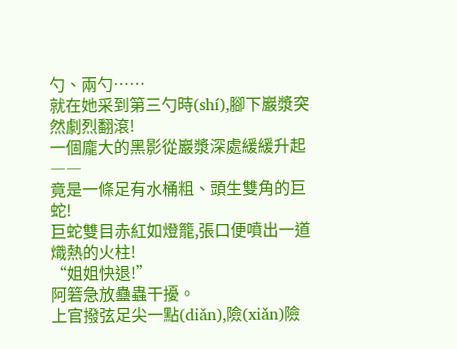勺、兩勺……
就在她采到第三勺時(shí),腳下巖漿突然劇烈翻滾!
一個龐大的黑影從巖漿深處緩緩升起――
竟是一條足有水桶粗、頭生雙角的巨蛇!
巨蛇雙目赤紅如燈籠,張口便噴出一道熾熱的火柱!
“姐姐快退!”
阿箬急放蠱蟲干擾。
上官撥弦足尖一點(diǎn),險(xiǎn)險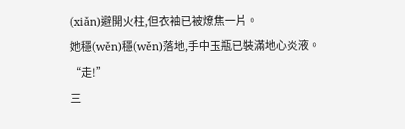(xiǎn)避開火柱,但衣袖已被燎焦一片。
她穩(wěn)穩(wěn)落地,手中玉瓶已裝滿地心炎液。
“走!”
三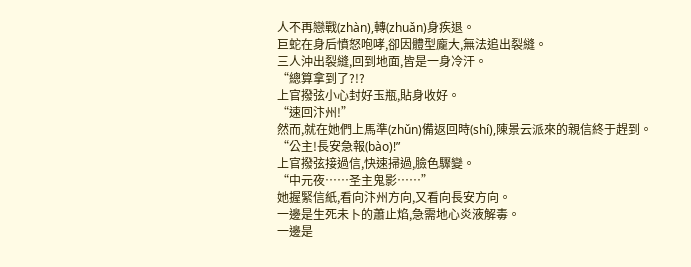人不再戀戰(zhàn),轉(zhuǎn)身疾退。
巨蛇在身后憤怒咆哮,卻因體型龐大,無法追出裂縫。
三人沖出裂縫,回到地面,皆是一身冷汗。
“總算拿到了?!?
上官撥弦小心封好玉瓶,貼身收好。
“速回汴州!”
然而,就在她們上馬準(zhǔn)備返回時(shí),陳景云派來的親信終于趕到。
“公主!長安急報(bào)!”
上官撥弦接過信,快速掃過,臉色驟變。
“中元夜……圣主鬼影……”
她握緊信紙,看向汴州方向,又看向長安方向。
一邊是生死未卜的蕭止焰,急需地心炎液解毒。
一邊是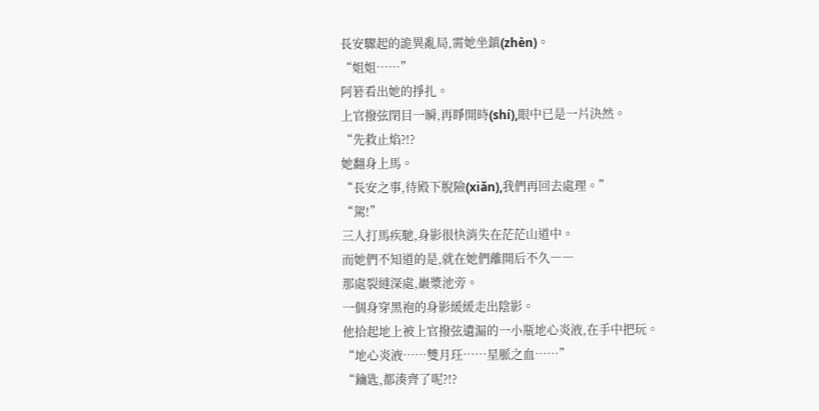長安驟起的詭異亂局,需她坐鎮(zhèn)。
“姐姐……”
阿箬看出她的掙扎。
上官撥弦閉目一瞬,再睜開時(shí),眼中已是一片決然。
“先救止焰?!?
她翻身上馬。
“長安之事,待殿下脫險(xiǎn),我們再回去處理。”
“駕!”
三人打馬疾馳,身影很快消失在茫茫山道中。
而她們不知道的是,就在她們離開后不久――
那處裂縫深處,巖漿池旁。
一個身穿黑袍的身影緩緩走出陰影。
他拾起地上被上官撥弦遺漏的一小瓶地心炎液,在手中把玩。
“地心炎液……雙月玨……星脈之血……”
“鑰匙,都湊齊了呢?!?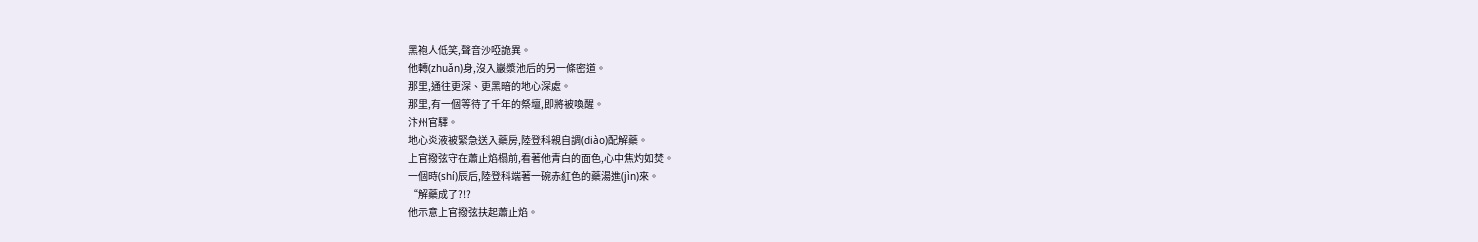黑袍人低笑,聲音沙啞詭異。
他轉(zhuǎn)身,沒入巖漿池后的另一條密道。
那里,通往更深、更黑暗的地心深處。
那里,有一個等待了千年的祭壇,即將被喚醒。
汴州官驛。
地心炎液被緊急送入藥房,陸登科親自調(diào)配解藥。
上官撥弦守在蕭止焰榻前,看著他青白的面色,心中焦灼如焚。
一個時(shí)辰后,陸登科端著一碗赤紅色的藥湯進(jìn)來。
“解藥成了?!?
他示意上官撥弦扶起蕭止焰。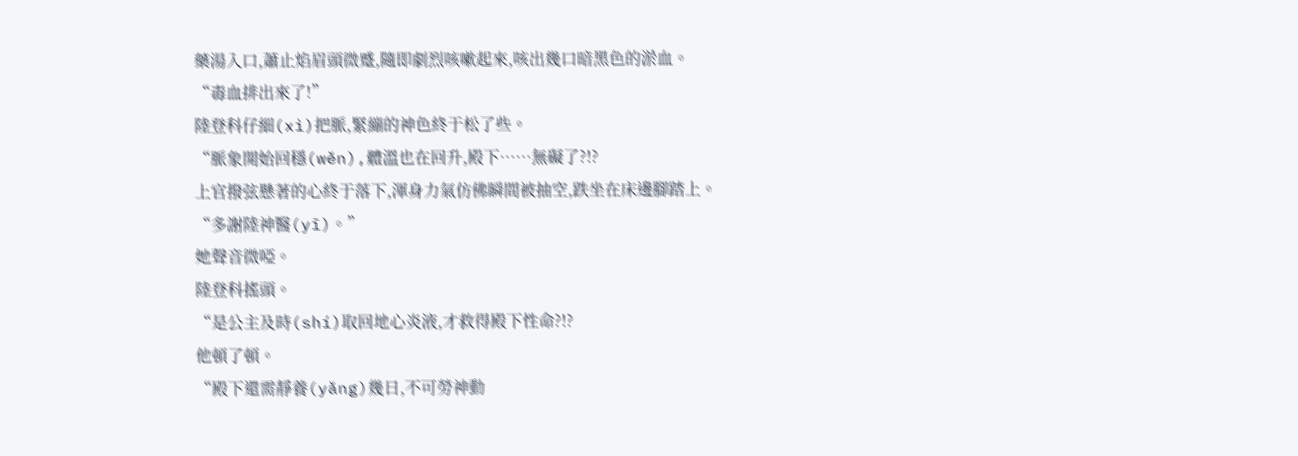藥湯入口,蕭止焰眉頭微蹙,隨即劇烈咳嗽起來,咳出幾口暗黑色的淤血。
“毒血排出來了!”
陸登科仔細(xì)把脈,緊繃的神色終于松了些。
“脈象開始回穩(wěn),體溫也在回升,殿下……無礙了?!?
上官撥弦懸著的心終于落下,渾身力氣仿佛瞬間被抽空,跌坐在床邊腳踏上。
“多謝陸神醫(yī)。”
她聲音微啞。
陸登科搖頭。
“是公主及時(shí)取回地心炎液,才救得殿下性命?!?
他頓了頓。
“殿下還需靜養(yǎng)幾日,不可勞神動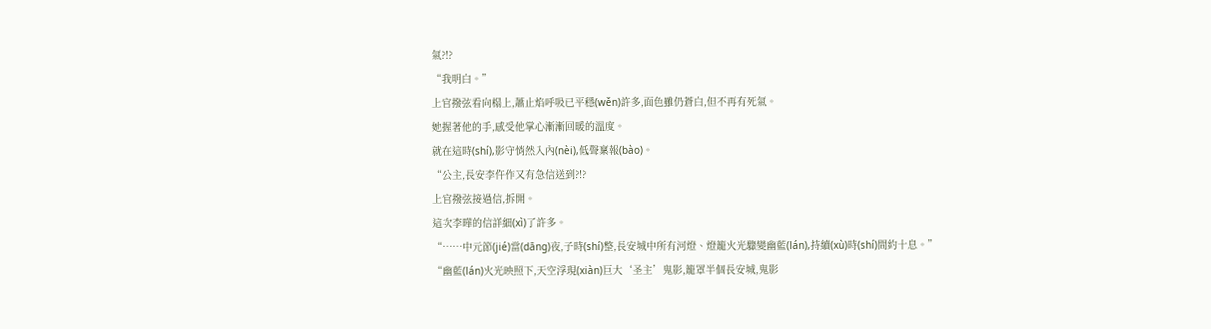氣?!?
“我明白。”
上官撥弦看向榻上,蕭止焰呼吸已平穩(wěn)許多,面色雖仍蒼白,但不再有死氣。
她握著他的手,感受他掌心漸漸回暖的溫度。
就在這時(shí),影守悄然入內(nèi),低聲稟報(bào)。
“公主,長安李仵作又有急信送到?!?
上官撥弦接過信,拆開。
這次李曄的信詳細(xì)了許多。
“……中元節(jié)當(dāng)夜,子時(shí)整,長安城中所有河燈、燈籠火光驟變幽藍(lán),持續(xù)時(shí)間約十息。”
“幽藍(lán)火光映照下,天空浮現(xiàn)巨大‘圣主’鬼影,籠罩半個長安城,鬼影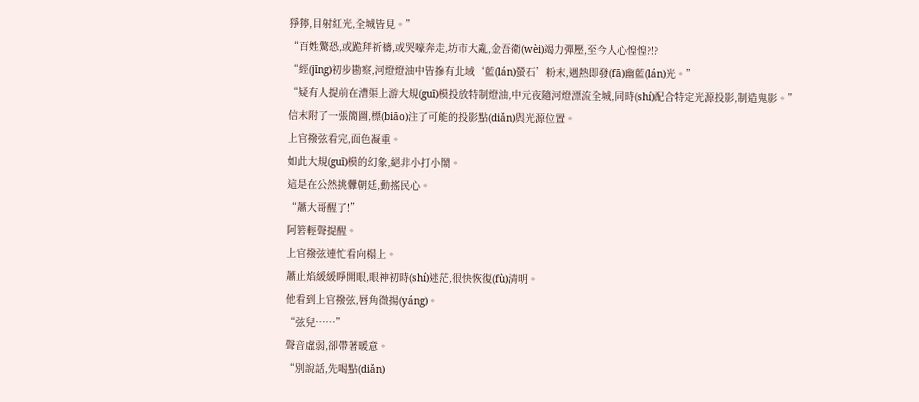猙獰,目射紅光,全城皆見。”
“百姓驚恐,或跪拜祈禱,或哭嚎奔走,坊市大亂,金吾衛(wèi)竭力彈壓,至今人心惶惶?!?
“經(jīng)初步勘察,河燈燈油中皆摻有北域‘藍(lán)螢石’粉末,遇熱即發(fā)幽藍(lán)光。”
“疑有人提前在漕渠上游大規(guī)模投放特制燈油,中元夜隨河燈漂流全城,同時(shí)配合特定光源投影,制造鬼影。”
信末附了一張簡圖,標(biāo)注了可能的投影點(diǎn)與光源位置。
上官撥弦看完,面色凝重。
如此大規(guī)模的幻象,絕非小打小鬧。
這是在公然挑釁朝廷,動搖民心。
“蕭大哥醒了!”
阿箬輕聲提醒。
上官撥弦連忙看向榻上。
蕭止焰緩緩睜開眼,眼神初時(shí)迷茫,很快恢復(fù)清明。
他看到上官撥弦,唇角微揚(yáng)。
“弦兒……”
聲音虛弱,卻帶著暖意。
“別說話,先喝點(diǎn)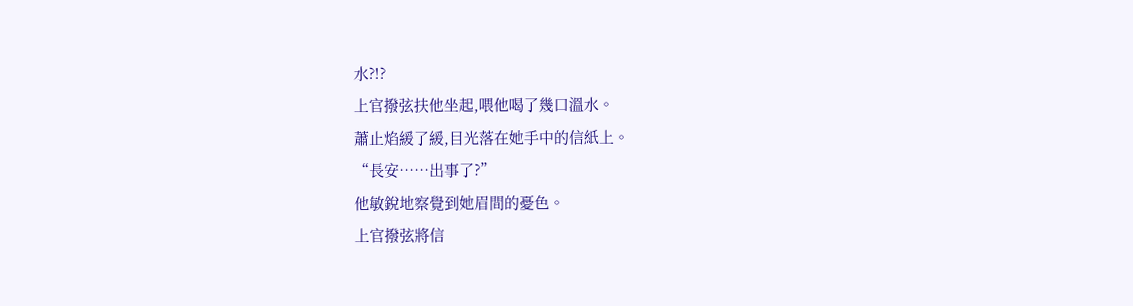水?!?
上官撥弦扶他坐起,喂他喝了幾口溫水。
蕭止焰緩了緩,目光落在她手中的信紙上。
“長安……出事了?”
他敏銳地察覺到她眉間的憂色。
上官撥弦將信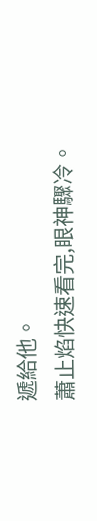遞給他。
蕭止焰快速看完,眼神驟冷。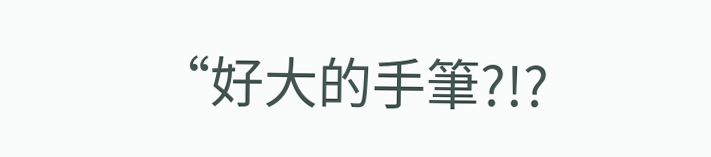“好大的手筆?!?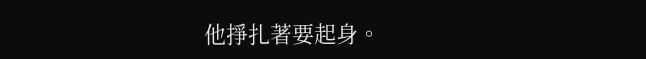他掙扎著要起身。